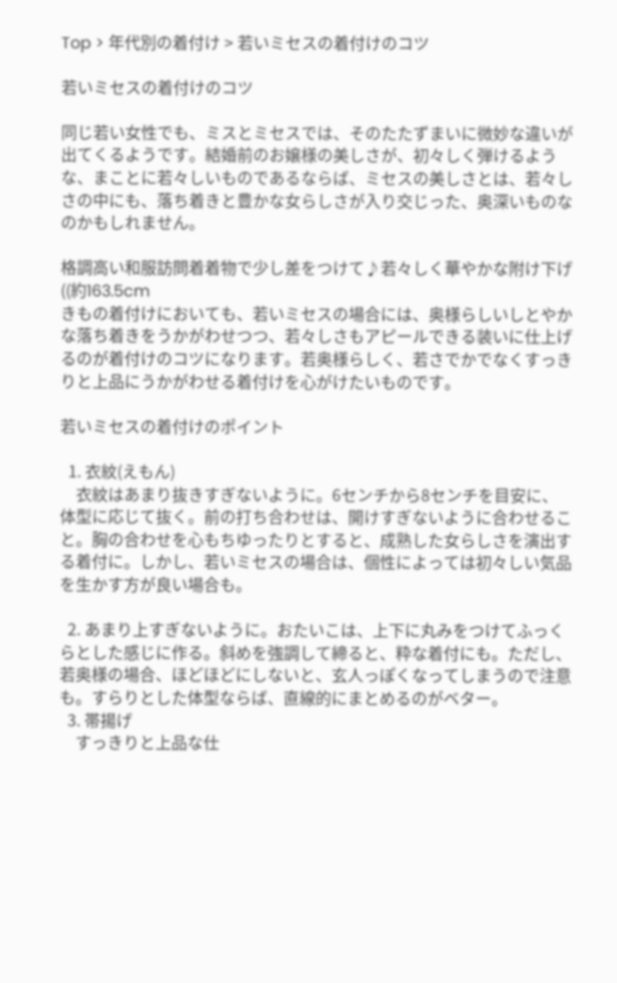Top > 年代別の着付け > 若いミセスの着付けのコツ

若いミセスの着付けのコツ

同じ若い女性でも、ミスとミセスでは、そのたたずまいに微妙な違いが出てくるようです。結婚前のお嬢様の美しさが、初々しく弾けるような、まことに若々しいものであるならば、ミセスの美しさとは、若々しさの中にも、落ち着きと豊かな女らしさが入り交じった、奥深いものなのかもしれません。

格調高い和服訪問着着物で少し差をつけて♪若々しく華やかな附け下げ((約163.5cm
きもの着付けにおいても、若いミセスの場合には、奥様らしいしとやかな落ち着きをうかがわせつつ、若々しさもアピールできる装いに仕上げるのが着付けのコツになります。若奥様らしく、若さでかでなくすっきりと上品にうかがわせる着付けを心がけたいものです。

若いミセスの着付けのポイント

  1. 衣紋(えもん)
    衣紋はあまり抜きすぎないように。6センチから8センチを目安に、体型に応じて抜く。前の打ち合わせは、開けすぎないように合わせること。胸の合わせを心もちゆったりとすると、成熟した女らしさを演出する着付に。しかし、若いミセスの場合は、個性によっては初々しい気品を生かす方が良い場合も。

  2. あまり上すぎないように。おたいこは、上下に丸みをつけてふっくらとした感じに作る。斜めを強調して締ると、粋な着付にも。ただし、若奥様の場合、ほどほどにしないと、玄人っぽくなってしまうので注意も。すらりとした体型ならば、直線的にまとめるのがベター。
  3. 帯揚げ
    すっきりと上品な仕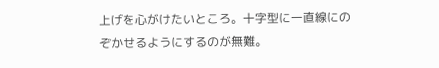上げを心がけたいところ。十字型に一直線にのぞかせるようにするのが無難。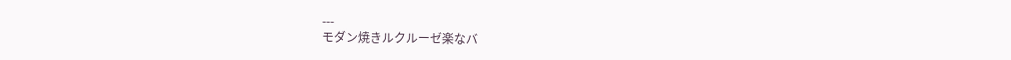---
モダン焼きルクルーゼ楽なバ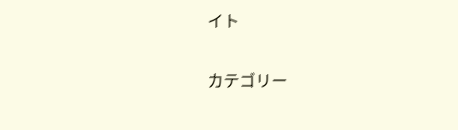イト

カテゴリー